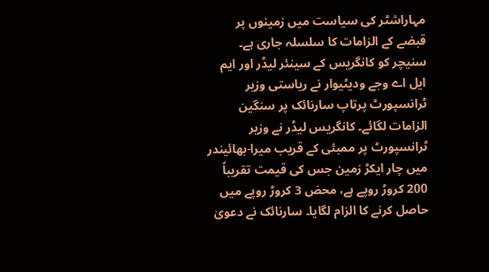مہاراشٹر کی سیاست میں زمینوں پر قبضے کے الزامات کا سلسلہ جاری ہے۔ سنیچر کو کانگریس کے سینئر لیڈر اور ایم ایل اے وجے ودیٹیوار نے ریاستی وزیر ٹرانسپورٹ پرتاپ سارنائک پر سنگین الزامات لگائے۔ کانگریس لیڈر نے وزیر ٹرانسپورٹ پر ممبئی کے قریب میرا-بھائیندر میں چار ایکڑ زمین جس کی قیمت تقریباً 200 کروڑ روپے ہے، محض 3 کروڑ روپے میں حاصل کرنے کا الزام لگایا۔ سارنائک نے دعویٰ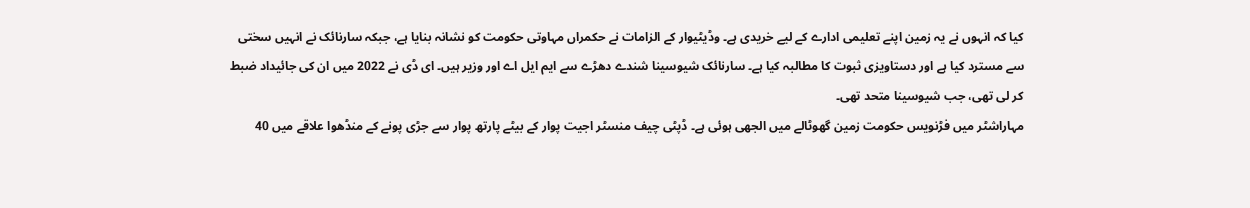کیا کہ انہوں نے یہ زمین اپنے تعلیمی ادارے کے لیے خریدی ہے۔ وڈیٹیوار کے الزامات نے حکمراں مہاوتی حکومت کو نشانہ بنایا ہے، جبکہ سارنائک نے انہیں سختی سے مسترد کیا ہے اور دستاویزی ثبوت کا مطالبہ کیا ہے۔ سارنائک شیوسینا شندے دھڑے سے ایم ایل اے اور وزیر ہیں۔ ای ڈی نے 2022 میں ان کی جائیداد ضبط کر لی تھی، جب شیوسینا متحد تھی۔
مہاراشٹر میں فڑنویس حکومت زمین گھوٹالے میں الجھی ہوئی ہے۔ ڈپٹی چیف منسٹر اجیت پوار کے بیٹے پارتھ پوار سے جڑی پونے کے منڈھوا علاقے میں 40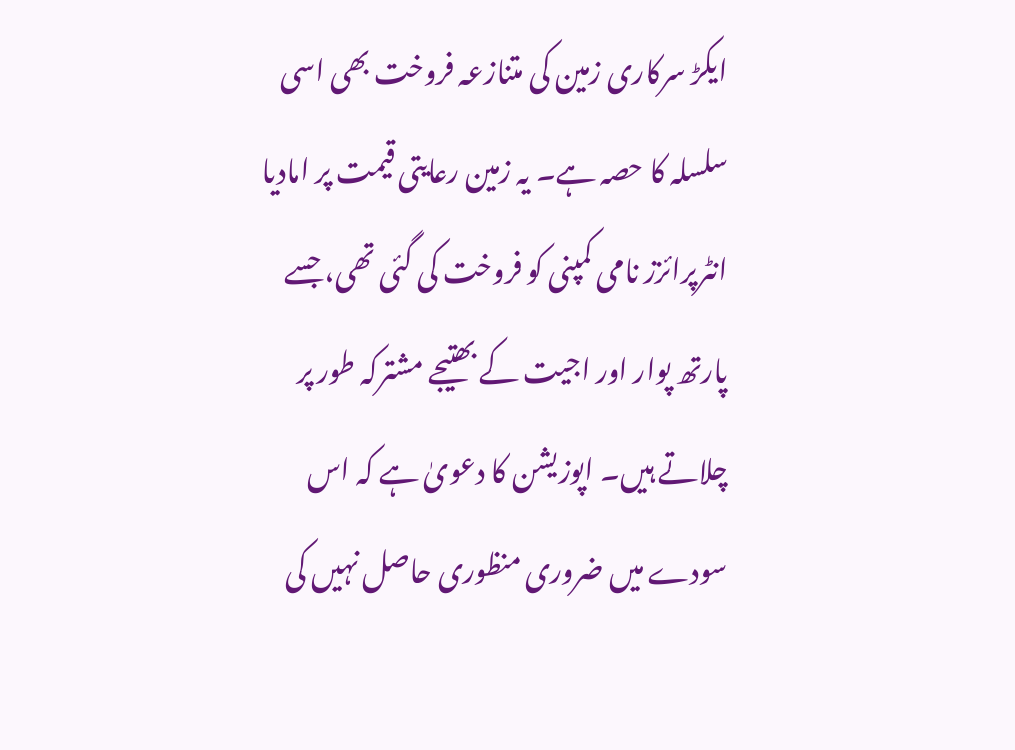ایکڑ سرکاری زمین کی متنازعہ فروخت بھی اسی سلسلہ کا حصہ ہے۔ یہ زمین رعایتی قیمت پر امادیا انٹرپرائزز نامی کمپنی کو فروخت کی گئی تھی، جسے پارتھ پوار اور اجیت کے بھتیجے مشترکہ طور پر چلاتے ہیں۔ اپوزیشن کا دعویٰ ہے کہ اس سودے میں ضروری منظوری حاصل نہیں کی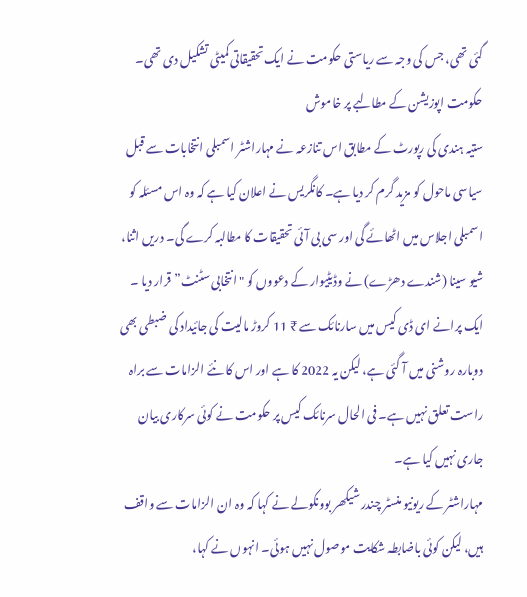گئی تھی، جس کی وجہ سے ریاستی حکومت نے ایک تحقیقاتی کمیٹی تشکیل دی تھی۔
حکومت اپوزیشن کے مطالبے پر خاموش
ستیہ ہندی کی رپورٹ کے مطابق اس تنازعہ نے مہاراشٹر اسمبلی انتخابات سے قبل سیاسی ماحول کو مزید گرم کر دیا ہے۔ کانگریس نے اعلان کیا ہے کہ وہ اس مسئلہ کو اسمبلی اجلاس میں اٹھائے گی اور سی بی آئی تحقیقات کا مطالبہ کرے گی۔ دریں اثنا، شیو سینا (شندے دھڑے) نے وڈیٹیوار کے دعووں کو "انتخابی سٹنٹ” قرار دیا ۔
ایک پرانے ای ڈی کیس میں سارنائک سے ₹ 11 کروڑ مالیت کی جائیداد کی ضبطی بھی دوبارہ روشنی میں آ گئی ہے، لیکن یہ 2022 کا ہے اور اس کا نئے الزامات سے براہ راست تعلق نہیں ہے۔ فی الحال سرنائک کیس پر حکومت نے کوئی سرکاری بیان جاری نہیں کیا ہے۔
مہاراشٹر کے ریونیو منسٹر چندر شیکھر بوونکولے نے کہا کہ وہ ان الزامات سے واقف ہیں، لیکن کوئی باضابطہ شکایت موصول نہیں ہوئی۔ انہوں نے کہا،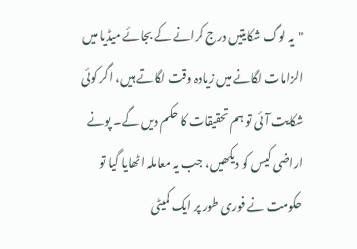"یہ لوگ شکایتیں درج کرانے کے بجائے میڈیا میں الزامات لگانے میں زیادہ وقت لگاتے ہیں، اگر کوئی شکایت آئی تو ہم تحقیقات کا حکم دیں گے۔ پونے اراضی کیس کو دیکھیں، جب یہ معاملہ اٹھایا گیا تو حکومت نے فوری طور پر ایک کمیٹی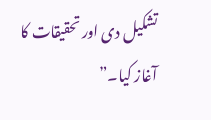تشکیل دی اور تحقیقات کا آغاز کیا۔”